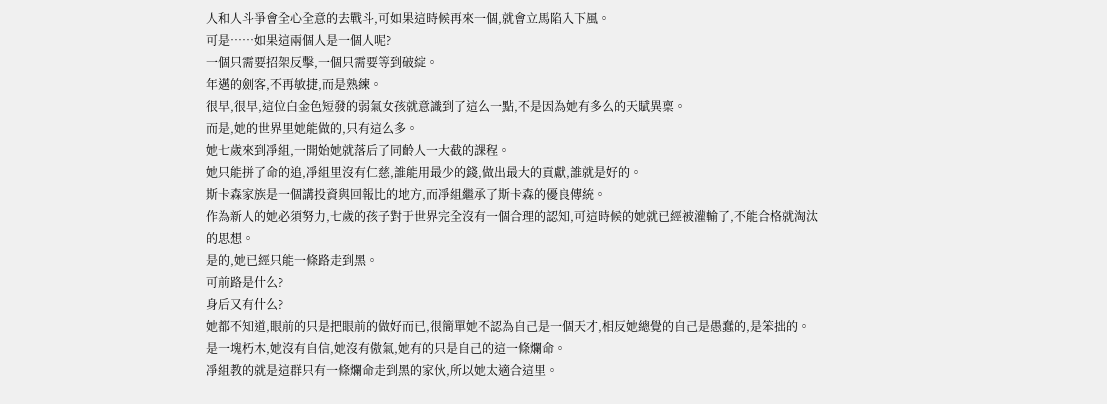人和人斗爭會全心全意的去戰斗,可如果這時候再來一個,就會立馬陷入下風。
可是……如果這兩個人是一個人呢?
一個只需要招架反擊,一個只需要等到破綻。
年邁的劍客,不再敏捷,而是熟練。
很早,很早,這位白金色短發的弱氣女孩就意識到了這么一點,不是因為她有多么的天賦異稟。
而是,她的世界里她能做的,只有這么多。
她七歲來到凈組,一開始她就落后了同齡人一大截的課程。
她只能拼了命的追,凈組里沒有仁慈,誰能用最少的錢,做出最大的貢獻,誰就是好的。
斯卡森家族是一個講投資與回報比的地方,而凈組繼承了斯卡森的優良傳統。
作為新人的她必須努力,七歲的孩子對于世界完全沒有一個合理的認知,可這時候的她就已經被灌輸了,不能合格就淘汰的思想。
是的,她已經只能一條路走到黑。
可前路是什么?
身后又有什么?
她都不知道,眼前的只是把眼前的做好而已,很簡單她不認為自己是一個天才,相反她總覺的自己是愚蠢的,是笨拙的。
是一塊朽木,她沒有自信,她沒有傲氣,她有的只是自己的這一條爛命。
凈組教的就是這群只有一條爛命走到黑的家伙,所以她太適合這里。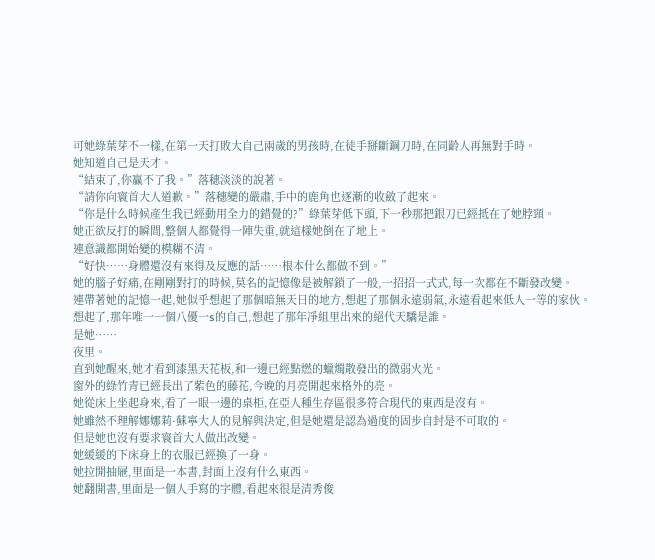可她綠葉芽不一樣,在第一天打敗大自己兩歲的男孩時,在徒手掰斷鋼刀時,在同齡人再無對手時。
她知道自己是天才。
“結束了,你贏不了我。”落穗淡淡的說著。
“請你向寰首大人道歉。”落穗變的嚴肅,手中的鹿角也逐漸的收斂了起來。
“你是什么時候產生我已經動用全力的錯覺的?”綠葉芽低下頭,下一秒那把銀刀已經抵在了她脖頸。
她正欲反打的瞬間,整個人都覺得一陣失重,就這樣她倒在了地上。
連意識都開始變的模糊不清。
“好快……身體還沒有來得及反應的話……根本什么都做不到。”
她的腦子好痛,在剛剛對打的時候,莫名的記憶像是被解鎖了一般,一招招一式式,每一次都在不斷發改變。
連帶著她的記憶一起,她似乎想起了那個暗無天日的地方,想起了那個永遠弱氣,永遠看起來低人一等的家伙。
想起了,那年唯一一個八優一s的自己,想起了那年凈組里出來的絕代天驕是誰。
是她……
夜里。
直到她醒來,她才看到漆黑天花板,和一邊已經點燃的蠟燭散發出的微弱火光。
窗外的綠竹青已經長出了紫色的藤花,今晚的月亮開起來格外的亮。
她從床上坐起身來,看了一眼一邊的桌柜,在亞人種生存區很多符合現代的東西是沒有。
她雖然不理解娜娜莉·蘇寧大人的見解與決定,但是她還是認為過度的固步自封是不可取的。
但是她也沒有要求寰首大人做出改變。
她緩緩的下床身上的衣服已經換了一身。
她拉開抽屜,里面是一本書,封面上沒有什么東西。
她翻開書,里面是一個人手寫的字體,看起來很是清秀俊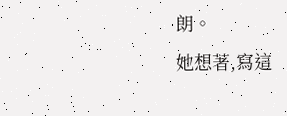朗。
她想著,寫這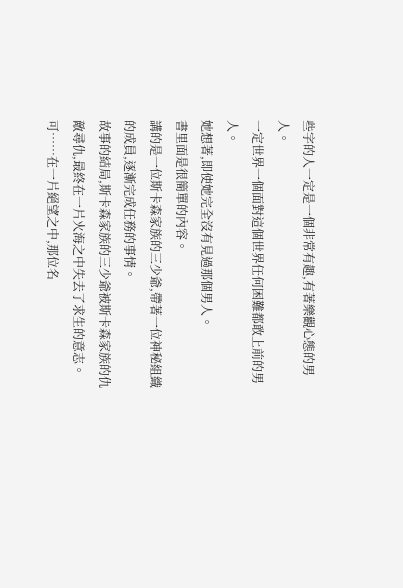些字的人一定是一個非常有趣,有著樂觀心態的男人。
一定世界一個面對這個世界任何困難都敢上前的男人。
她想著,即使她完全沒有見過那個男人。
書里面是很簡單的內容。
講的是一位斯卡森家族的三少爺,帶著一位神秘組織的成員,逐漸完成任務的事情。
故事的結局,斯卡森家族的三少爺被斯卡森家族的仇敵尋仇,最終在一片火海之中失去了求生的意志。
可……在一片絕望之中,那位名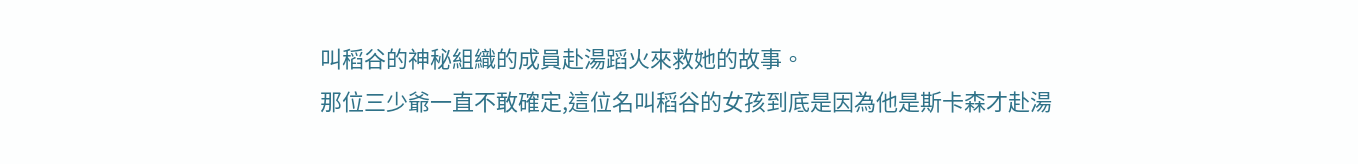叫稻谷的神秘組織的成員赴湯蹈火來救她的故事。
那位三少爺一直不敢確定,這位名叫稻谷的女孩到底是因為他是斯卡森才赴湯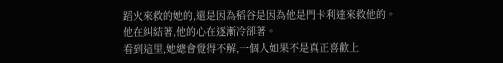蹈火來救的她的,還是因為稻谷是因為他是門卡利達來救他的。
他在糾結著,他的心在逐漸冷卻著。
看到這里,她總會覺得不解,一個人如果不是真正喜歡上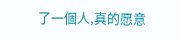了一個人,真的愿意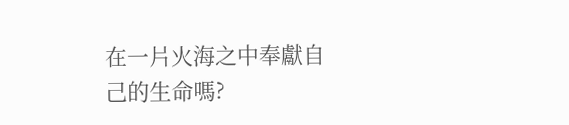在一片火海之中奉獻自己的生命嗎?